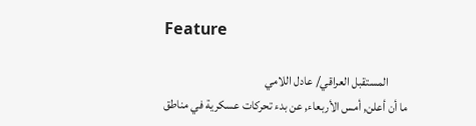Feature

        المستقبل العراقي/ عادل اللامي
ما أن أعلن, أمس الأربعاء, عن بدء تحركات عسكرية في مناطق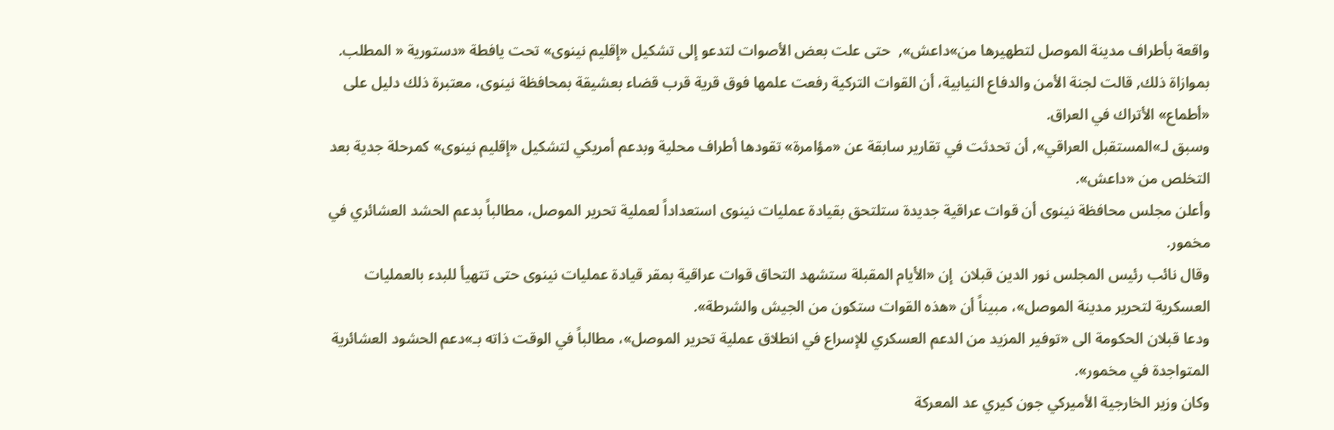واقعة بأطراف مدينة الموصل لتطهيرها من»داعش»,  حتى علت بعض الأصوات لتدعو إلى تشكيل «إقليم نينوى» تحت يافطة «دستورية « المطلب.
بموازاة ذلك, قالت لجنة الأمن والدفاع النيابية، أن القوات التركية رفعت علمها فوق قرية قرب قضاء بعشيقة بمحافظة نينوى، معتبرة ذلك دليل على «أطماع» الأتراك في العراق.
وسبق لـ»المستقبل العراقي», أن تحدثت في تقارير سابقة عن «مؤامرة» تقودها أطراف محلية وبدعم أمريكي لتشكيل «إقليم نينوى» كمرحلة جدية بعد التخلص من «داعش».
وأعلن مجلس محافظة نينوى أن قوات عراقية جديدة ستلتحق بقيادة عمليات نينوى استعداداً لعملية تحرير الموصل، مطالباً بدعم الحشد العشائري في مخمور.
وقال نائب رئيس المجلس نور الدين قبلان  إن «الأيام المقبلة ستشهد التحاق قوات عراقية بمقر قيادة عمليات نينوى حتى تتهيأ للبدء بالعمليات العسكرية لتحرير مدينة الموصل»، مبيناً أن «هذه القوات ستكون من الجيش والشرطة».
ودعا قبلان الحكومة الى «توفير المزيد من الدعم العسكري للإسراع في انطلاق عملية تحرير الموصل»، مطالباً في الوقت ذاته بـ»دعم الحشود العشائرية المتواجدة في مخمور».
وكان وزير الخارجية الأميركي جون كيري عد المعركة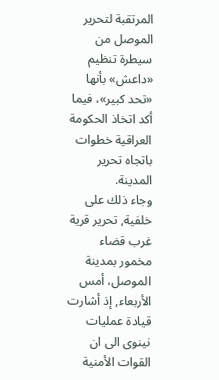المرتقبة لتحرير الموصل من سيطرة تنظيم «داعش» بأنها «تحد كبير»، فيما أكد اتخاذ الحكومة العراقية خطوات باتجاه تحرير المدينة.
وجاء ذلك على خلفية, تحرير قرية غرب قضاء مخمور بمدينة الموصل، أمس الأربعاء, إذ أشارت قيادة عمليات نينوى الى ان القوات الأمنية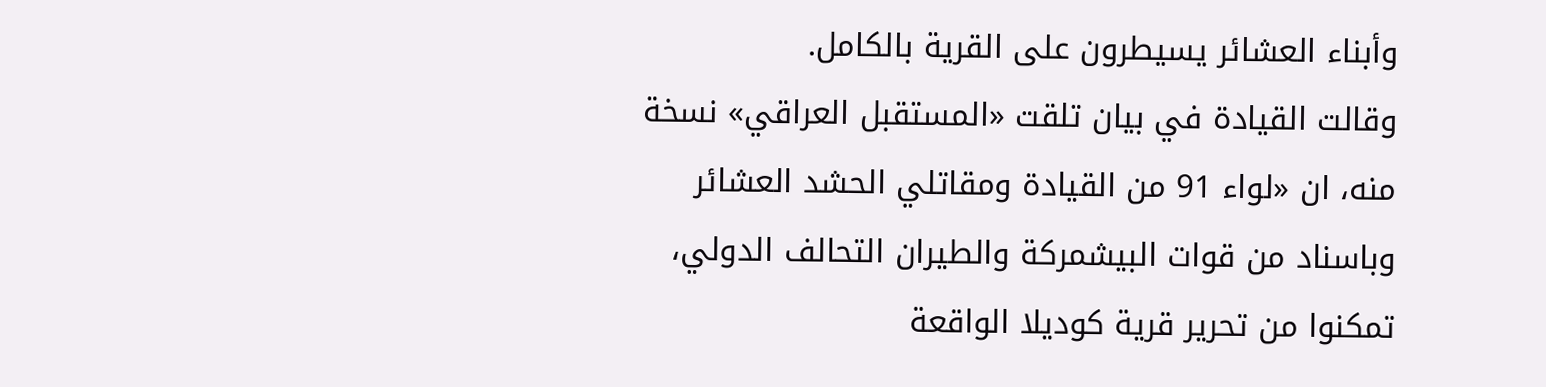وأبناء العشائر يسيطرون على القرية بالكامل.
وقالت القيادة في بيان تلقت «المستقبل العراقي» نسخة منه، ان «لواء 91 من القيادة ومقاتلي الحشد العشائر وباسناد من قوات البيشمركة والطيران التحالف الدولي، تمكنوا من تحرير قرية كوديلا الواقعة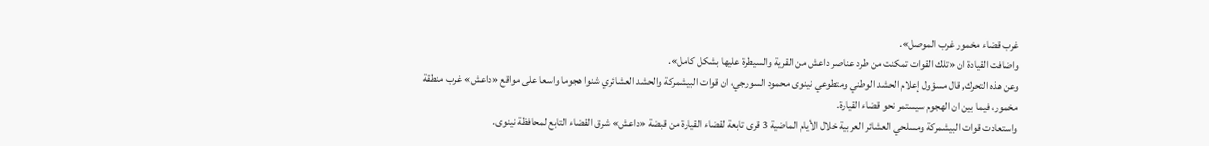غرب قضاء مخمور غرب الموصل».
واضافت القيادة ان «تلك القوات تمكنت من طرد عناصر داعش من القرية والسيطرة عليها بشكل كامل».
وعن هذه التحرك, قال مسؤول إعلام الحشد الوطني ومتطوعي نينوى محمود السورجي، ان قوات البيشمركة والحشد العشائري شنوا هجوما واسعا على مواقع «داعش» غرب منطقة مخمور، فيما بين ان الهجوم سيستمر نحو قضاء القيارة.
واستعادت قوات البيشمركة ومسلحي العشائر العربية خلال الأيام الماضية 3 قرى تابعة لقضاء القيارة من قبضة «داعش» شرق القضاء التابع لمحافظة نينوى.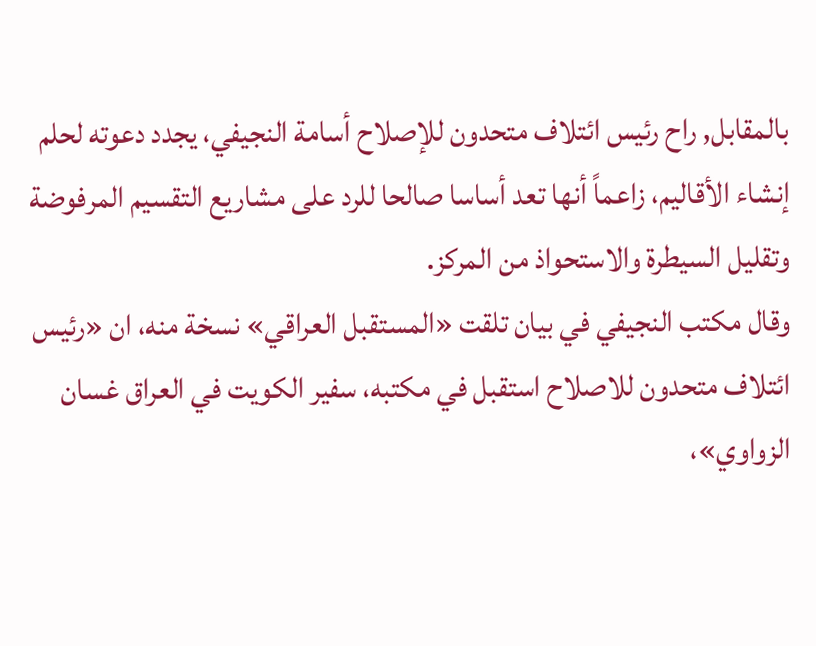بالمقابل, راح رئيس ائتلاف متحدون للإصلاح أسامة النجيفي، يجدد دعوته لحلم إنشاء الأقاليم، زاعماً أنها تعد أساسا صالحا للرد على مشاريع التقسيم المرفوضة وتقليل السيطرة والاستحواذ من المركز.
وقال مكتب النجيفي في بيان تلقت «المستقبل العراقي» نسخة منه، ان «رئيس ائتلاف متحدون للاصلاح استقبل في مكتبه، سفير الكويت في العراق غسان الزواوي»،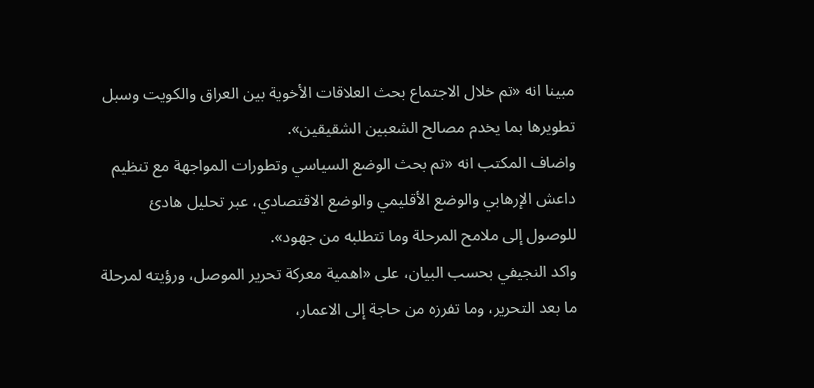مبينا انه «تم خلال الاجتماع بحث العلاقات الأخوية بين العراق والكويت وسبل تطويرها بما يخدم مصالح الشعبين الشقيقين».
واضاف المكتب انه «تم بحث الوضع السياسي وتطورات المواجهة مع تنظيم داعش الإرهابي والوضع الأقليمي والوضع الاقتصادي، عبر تحليل هادئ للوصول إلى ملامح المرحلة وما تتطلبه من جهود».
واكد النجيفي بحسب البيان، على «اهمية معركة تحرير الموصل، ورؤيته لمرحلة ما بعد التحرير، وما تفرزه من حاجة إلى الاعمار،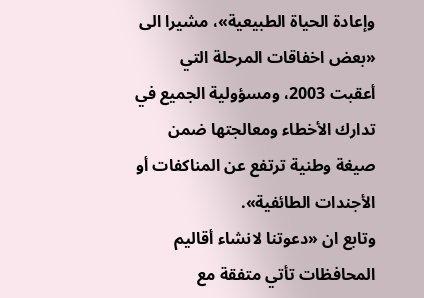وإعادة الحياة الطبيعية»، مشيرا الى «بعض اخفاقات المرحلة التي أعقبت 2003، ومسؤولية الجميع في تدارك الأخطاء ومعالجتها ضمن صيغة وطنية ترتفع عن المناكفات أو الأجندات الطائفية».
وتابع ان «دعوتنا لانشاء أقاليم المحافظات تأتي متفقة مع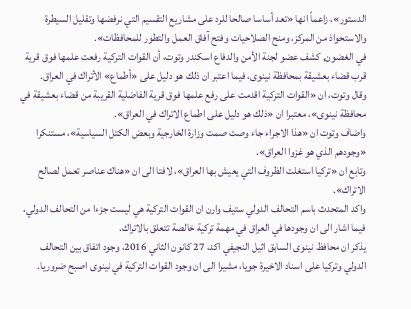الدستور»، زاعماً انها «تعد أساسا صالحا للرد على مشاريع التقسيم التي نرفضها وتقليل السيطرة والاستحواذ من المركز، ومنح الصلاحيات وفتح آفاق العمل والتطور للمحافظات».
في الغضون, كشف عضو لجنة الأمن والدفاع اسكندر وتوت، أن القوات التركية رفعت علمها فوق قرية قرب قضاء بعشيقة بمحافظة نينوى، فيما اعتبر ان ذلك هو دليل على «أطماع» الأتراك في العراق.
وقال وتوت، ان «القوات التركية اقدمت على رفع علمها فوق قرية الفاضلية القريبة من قضاء بعشيقة في محافظة نينوى»، معتبرا ان «ذلك هو دليل على اطماع الاتراك في العراق».
واضاف وتوت ان «هذا الاجراء جاء وصت صمت وزارة الخارجية وبعض الكتل السياسية»، مستنكرا «وجودهم الذي هو غزوا العراق».
وتابع ان «تركيا استغلت الظروف التي يعيش بها العراق»، لافتا الى ان «هناك عناصر تعمل لصالح الاتراك».
واكد المتحدث باسم التحالف الدولي ستيف وارن ان القوات التركية هي ليست جزءا من التحالف الدولي، فيما اشار الى ان وجودها في العراق في مهمة تركية خالصة تتعلق بالاتراك.
يذكر ان محافظ نينوى السابق اثيل النجيفي اكد، 27 كانون الثاني 2016، وجود اتفاق بين التحالف الدولي وتركيا على اسناد الاخيرة جويا، مشيرا الى ان وجود القوات التركية في نينوى اصبح ضروريا.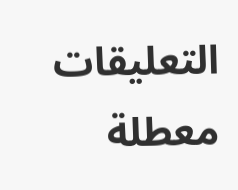التعليقات معطلة